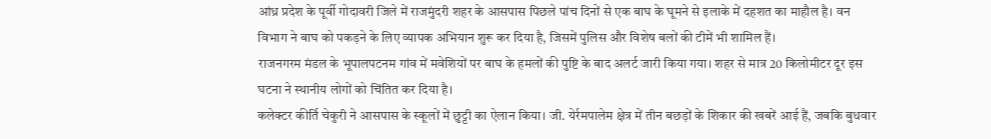आंध्र प्रदेश के पूर्वी गोदावरी जिले में राजमुंदरी शहर के आसपास पिछले पांच दिनों से एक बाघ के घूमने से इलाके में दहशत का माहौल है। वन विभाग ने बाघ को पकड़ने के लिए व्यापक अभियान शुरू कर दिया है, जिसमें पुलिस और विशेष बलों की टीमें भी शामिल हैं।
राजनगरम मंडल के भूपालपटनम गांव में मवेशियों पर बाघ के हमलों की पुष्टि के बाद अलर्ट जारी किया गया। शहर से मात्र 20 किलोमीटर दूर इस घटना ने स्थानीय लोगों को चिंतित कर दिया है।
कलेक्टर कीर्ति चेकुरी ने आसपास के स्कूलों में छुट्टी का ऐलान किया। जी. येर्रमपालेम क्षेत्र में तीन बछड़ों के शिकार की खबरें आई हैं, जबकि बुधवार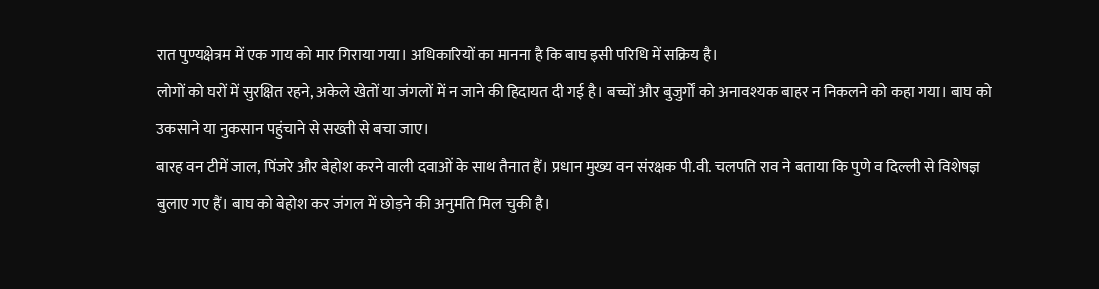रात पुण्यक्षेत्रम में एक गाय को मार गिराया गया। अधिकारियों का मानना है कि बाघ इसी परिधि में सक्रिय है।
लोगों को घरों में सुरक्षित रहने, अकेले खेतों या जंगलों में न जाने की हिदायत दी गई है। बच्चों और बुजुर्गों को अनावश्यक बाहर न निकलने को कहा गया। बाघ को उकसाने या नुकसान पहुंचाने से सख्ती से बचा जाए।
बारह वन टीमें जाल, पिंजरे और बेहोश करने वाली दवाओं के साथ तैनात हैं। प्रधान मुख्य वन संरक्षक पी.वी. चलपति राव ने बताया कि पुणे व दिल्ली से विशेषज्ञ बुलाए गए हैं। बाघ को बेहोश कर जंगल में छोड़ने की अनुमति मिल चुकी है।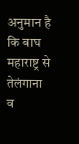अनुमान है कि बाघ महाराष्ट्र से तेलंगाना व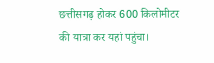छत्तीसगढ़ होकर 600 किलोमीटर की यात्रा कर यहां पहुंचा।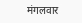मंगलवार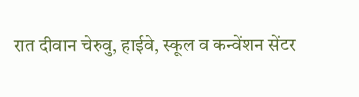रात दीवान चेरुवु, हाईवे, स्कूल व कन्वेंशन सेंटर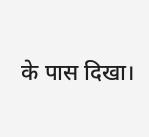के पास दिखा।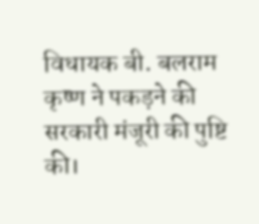विधायक बी. बलराम कृष्ण ने पकड़ने की सरकारी मंजूरी की पुष्टि की।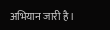अभियान जारी है।